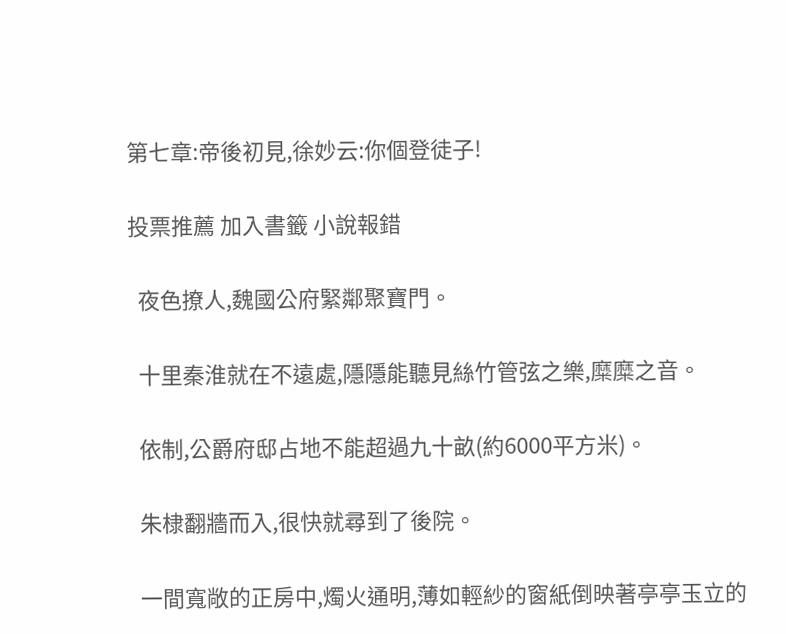第七章:帝後初見,徐妙云:你個登徒子!

投票推薦 加入書籤 小說報錯

  夜色撩人,魏國公府緊鄰聚寶門。

  十里秦淮就在不遠處,隱隱能聽見絲竹管弦之樂,糜糜之音。

  依制,公爵府邸占地不能超過九十畝(約6000平方米)。

  朱棣翻牆而入,很快就尋到了後院。

  一間寬敞的正房中,燭火通明,薄如輕紗的窗紙倒映著亭亭玉立的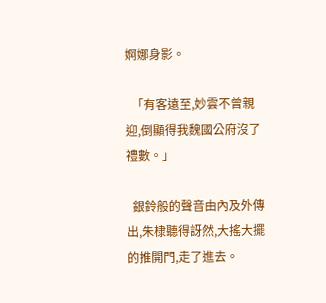婀娜身影。

  「有客遠至,妙雲不曾親迎,倒顯得我魏國公府沒了禮數。」

  銀鈴般的聲音由內及外傳出,朱棣聽得訝然,大搖大擺的推開門,走了進去。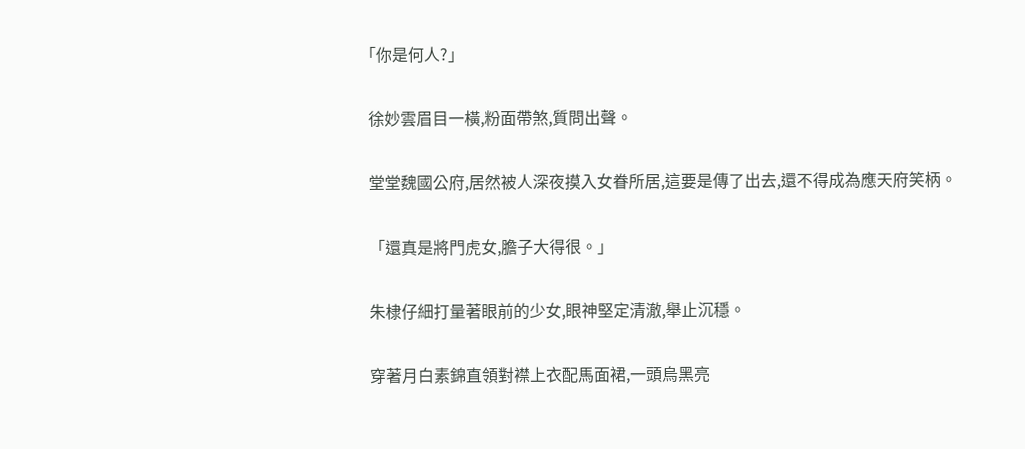「你是何人?」

  徐妙雲眉目一橫,粉面帶煞,質問出聲。

  堂堂魏國公府,居然被人深夜摸入女眷所居,這要是傳了出去,還不得成為應天府笑柄。

  「還真是將門虎女,膽子大得很。」

  朱棣仔細打量著眼前的少女,眼神堅定清澈,舉止沉穩。

  穿著月白素錦直領對襟上衣配馬面裙,一頭烏黑亮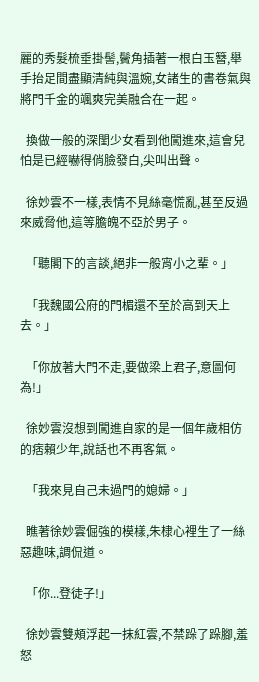麗的秀髮梳垂掛髻,鬢角插著一根白玉簪,舉手抬足間盡顯清純與溫婉,女諸生的書卷氣與將門千金的颯爽完美融合在一起。

  換做一般的深閨少女看到他闖進來,這會兒怕是已經嚇得俏臉發白,尖叫出聲。

  徐妙雲不一樣,表情不見絲毫慌亂,甚至反過來威脅他,這等膽魄不亞於男子。

  「聽閣下的言談,絕非一般宵小之輩。」

  「我魏國公府的門楣還不至於高到天上去。」

  「你放著大門不走,要做梁上君子,意圖何為!」

  徐妙雲沒想到闖進自家的是一個年歲相仿的痞賴少年,說話也不再客氣。

  「我來見自己未過門的媳婦。」

  瞧著徐妙雲倔強的模樣,朱棣心裡生了一絲惡趣味,調侃道。

  「你...登徒子!」

  徐妙雲雙頰浮起一抹紅雲,不禁跺了跺腳,羞怒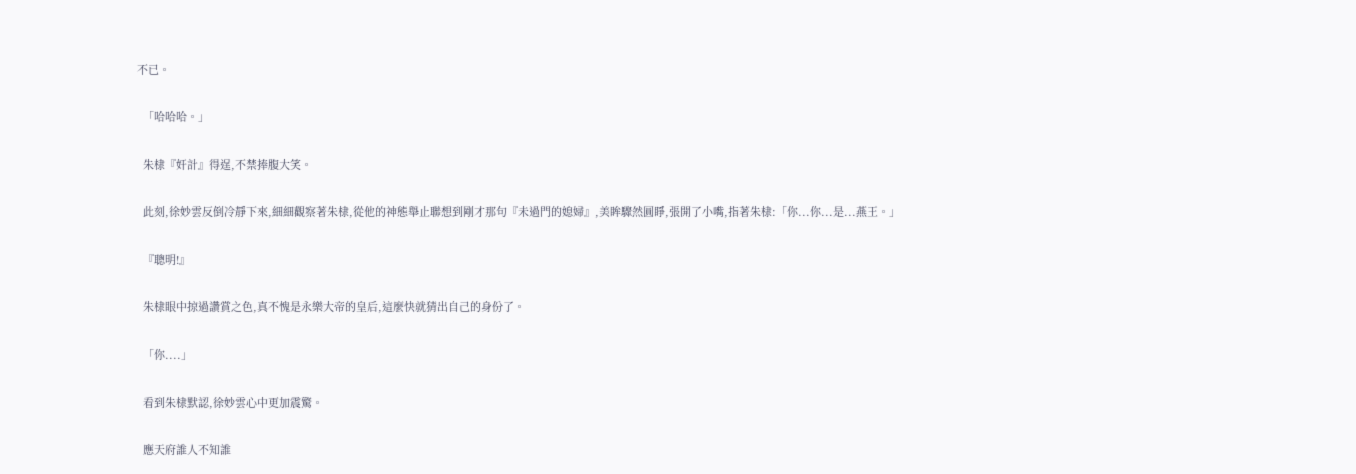不已。

  「哈哈哈。」

  朱棣『奸計』得逞,不禁捧腹大笑。

  此刻,徐妙雲反倒冷靜下來,細細觀察著朱棣,從他的神態舉止聯想到剛才那句『未過門的媳婦』,美眸驟然圓睜,張開了小嘴,指著朱棣:「你...你...是...燕王。」

  『聰明!』

  朱棣眼中掠過讚賞之色,真不愧是永樂大帝的皇后,這麼快就猜出自己的身份了。

  「你....」

  看到朱棣默認,徐妙雲心中更加震驚。

  應天府誰人不知誰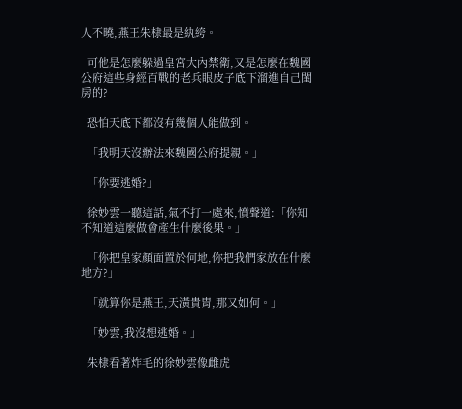人不曉,燕王朱棣最是紈絝。

  可他是怎麼躲過皇宮大內禁衛,又是怎麼在魏國公府這些身經百戰的老兵眼皮子底下溜進自己閨房的?

  恐怕天底下都沒有幾個人能做到。

  「我明天沒辦法來魏國公府提親。」

  「你要逃婚?」

  徐妙雲一聽這話,氣不打一處來,憤聲道:「你知不知道這麼做會產生什麼後果。」

  「你把皇家顏面置於何地,你把我們家放在什麼地方?」

  「就算你是燕王,天潢貴胄,那又如何。」

  「妙雲,我沒想逃婚。」

  朱棣看著炸毛的徐妙雲像雌虎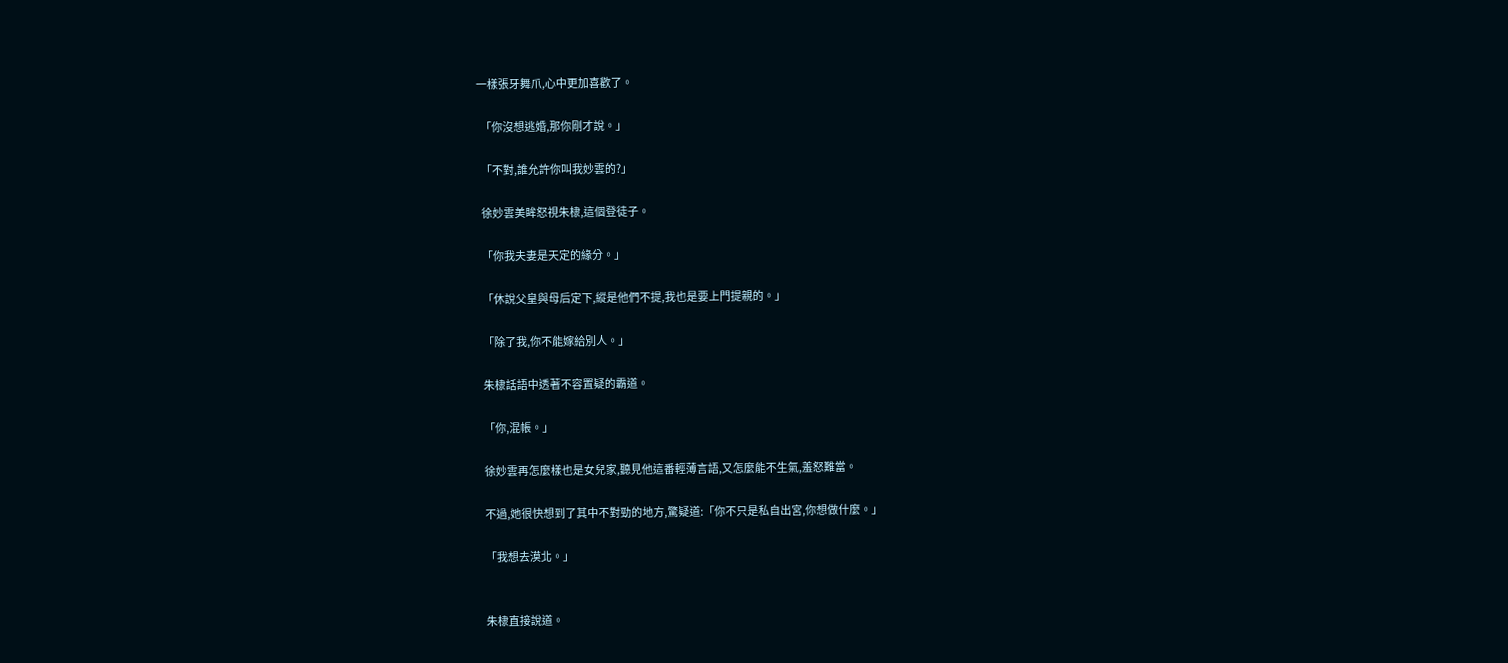一樣張牙舞爪,心中更加喜歡了。

  「你沒想逃婚,那你剛才說。」

  「不對,誰允許你叫我妙雲的?」

  徐妙雲美眸怒視朱棣,這個登徒子。

  「你我夫妻是天定的緣分。」

  「休說父皇與母后定下,縱是他們不提,我也是要上門提親的。」

  「除了我,你不能嫁給別人。」

  朱棣話語中透著不容置疑的霸道。

  「你,混帳。」

  徐妙雲再怎麼樣也是女兒家,聽見他這番輕薄言語,又怎麼能不生氣,羞怒難當。

  不過,她很快想到了其中不對勁的地方,驚疑道:「你不只是私自出宮,你想做什麼。」

  「我想去漠北。」


  朱棣直接說道。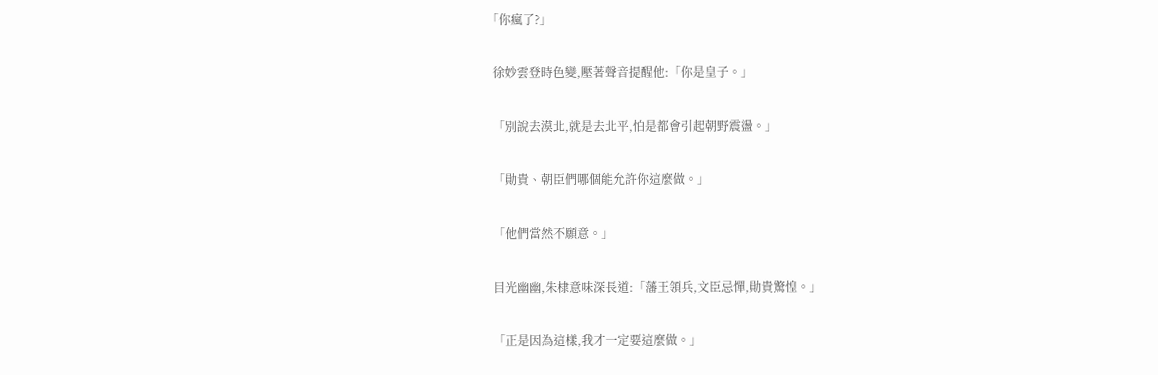「你瘋了?」

  徐妙雲登時色變,壓著聲音提醒他:「你是皇子。」

  「別說去漠北,就是去北平,怕是都會引起朝野震盪。」

  「勛貴、朝臣們哪個能允許你這麼做。」

  「他們當然不願意。」

  目光幽幽,朱棣意味深長道:「藩王領兵,文臣忌憚,勛貴驚惶。」

  「正是因為這樣,我才一定要這麼做。」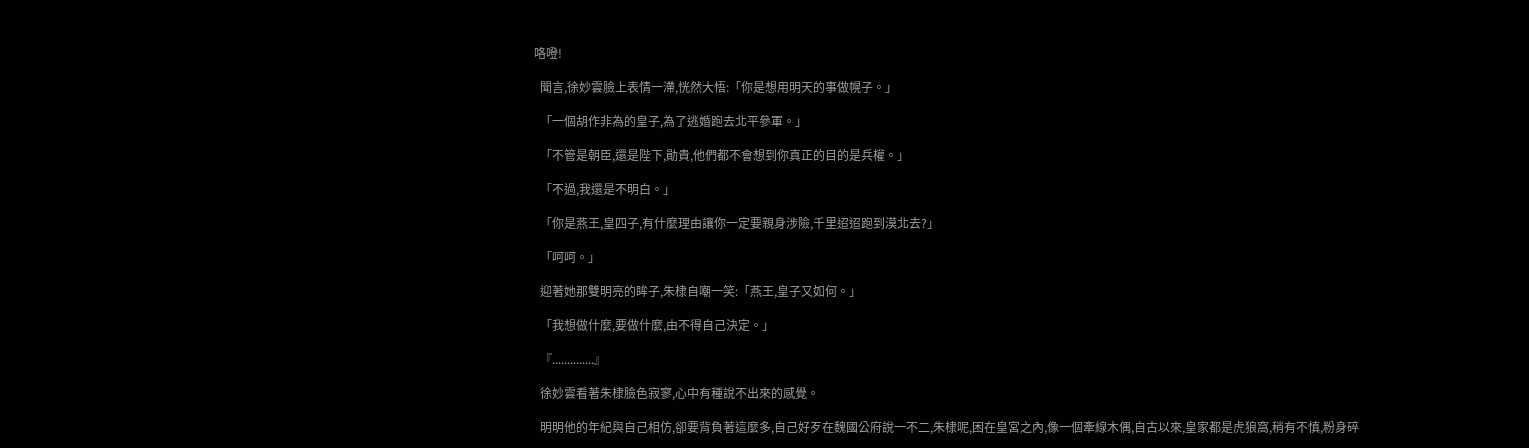咯噔!

  聞言,徐妙雲臉上表情一滯,恍然大悟:「你是想用明天的事做幌子。」

  「一個胡作非為的皇子,為了逃婚跑去北平參軍。」

  「不管是朝臣,還是陛下,勛貴,他們都不會想到你真正的目的是兵權。」

  「不過,我還是不明白。」

  「你是燕王,皇四子,有什麼理由讓你一定要親身涉險,千里迢迢跑到漠北去?」

  「呵呵。」

  迎著她那雙明亮的眸子,朱棣自嘲一笑:「燕王,皇子又如何。」

  「我想做什麼,要做什麼,由不得自己決定。」

  『..............』

  徐妙雲看著朱棣臉色寂寥,心中有種說不出來的感覺。

  明明他的年紀與自己相仿,卻要背負著這麼多,自己好歹在魏國公府說一不二,朱棣呢,困在皇宮之內,像一個牽線木偶,自古以來,皇家都是虎狼窩,稍有不慎,粉身碎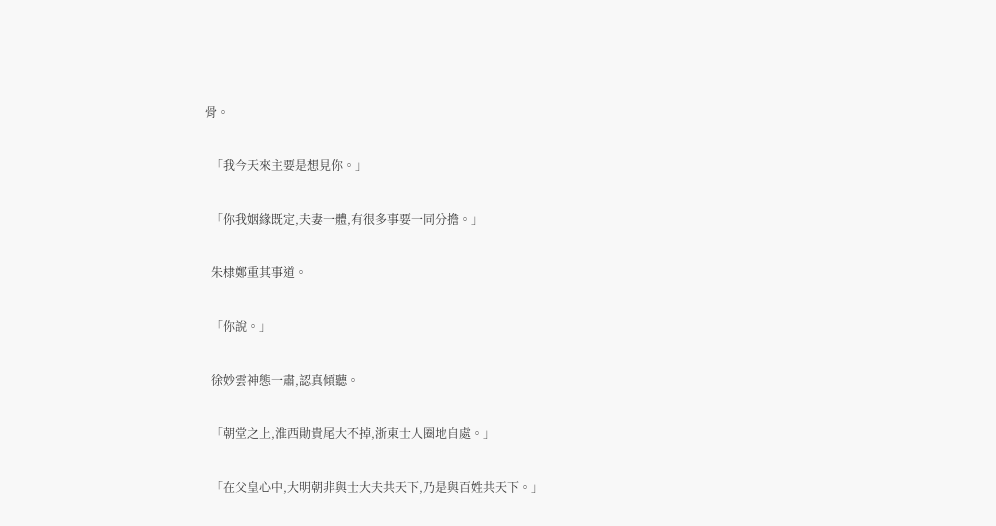骨。

  「我今天來主要是想見你。」

  「你我姻緣既定,夫妻一體,有很多事要一同分擔。」

  朱棣鄭重其事道。

  「你說。」

  徐妙雲神態一肅,認真傾聽。

  「朝堂之上,淮西勛貴尾大不掉,浙東士人圈地自處。」

  「在父皇心中,大明朝非與士大夫共天下,乃是與百姓共天下。」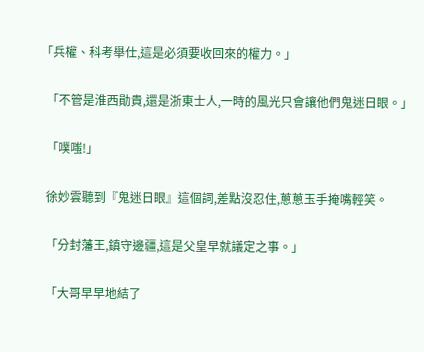「兵權、科考舉仕,這是必須要收回來的權力。」

  「不管是淮西勛貴,還是浙東士人,一時的風光只會讓他們鬼迷日眼。」

  「噗嗤!」

  徐妙雲聽到『鬼迷日眼』這個詞,差點沒忍住,蔥蔥玉手掩嘴輕笑。

  「分封藩王,鎮守邊疆,這是父皇早就議定之事。」

  「大哥早早地結了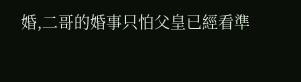婚,二哥的婚事只怕父皇已經看準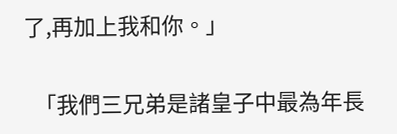了,再加上我和你。」

  「我們三兄弟是諸皇子中最為年長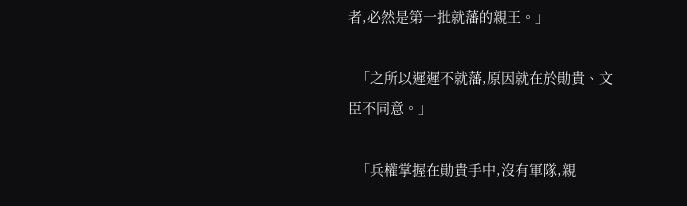者,必然是第一批就藩的親王。」

  「之所以遲遲不就藩,原因就在於勛貴、文臣不同意。」

  「兵權掌握在勛貴手中,沒有軍隊,親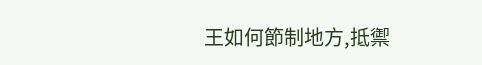王如何節制地方,抵禦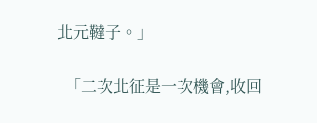北元韃子。」

  「二次北征是一次機會,收回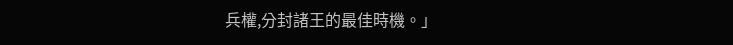兵權,分封諸王的最佳時機。」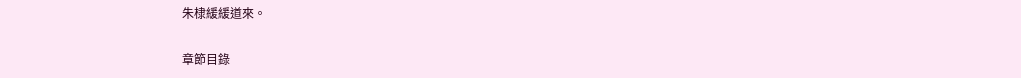朱棣緩緩道來。

章節目錄